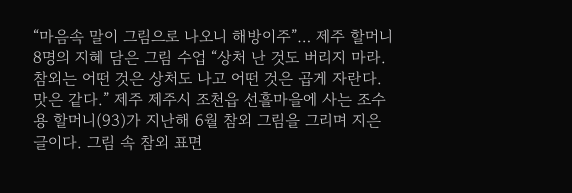“마음속 말이 그림으로 나오니 해방이주”… 제주 할머니 8명의 지혜 담은 그림 수업 “상처 난 것도 버리지 마라. 참외는 어떤 것은 상처도 나고 어떤 것은 곱게 자란다. 맛은 같다.” 제주 제주시 조천읍 선흘마을에 사는 조수용 할머니(93)가 지난해 6월 참외 그림을 그리며 지은 글이다. 그림 속 참외 표면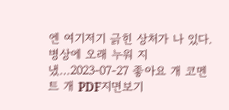엔 여기저기 긁힌 상처가 나 있다. 병상에 오래 누워 지냈…2023-07-27 좋아요 개 코멘트 개 PDF지면보기